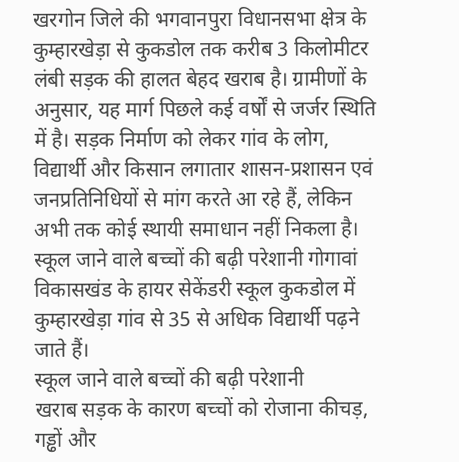खरगोन जिले की भगवानपुरा विधानसभा क्षेत्र के कुम्हारखेड़ा से कुकडोल तक करीब 3 किलोमीटर लंबी सड़क की हालत बेहद खराब है। ग्रामीणों के अनुसार, यह मार्ग पिछले कई वर्षों से जर्जर स्थिति में है। सड़क निर्माण को लेकर गांव के लोग, विद्यार्थी और किसान लगातार शासन-प्रशासन एवं जनप्रतिनिधियों से मांग करते आ रहे हैं, लेकिन अभी तक कोई स्थायी समाधान नहीं निकला है। स्कूल जाने वाले बच्चों की बढ़ी परेशानी गोगावां विकासखंड के हायर सेकेंडरी स्कूल कुकडोल में कुम्हारखेड़ा गांव से 35 से अधिक विद्यार्थी पढ़ने जाते हैं।
स्कूल जाने वाले बच्चों की बढ़ी परेशानी
खराब सड़क के कारण बच्चों को रोजाना कीचड़, गड्ढों और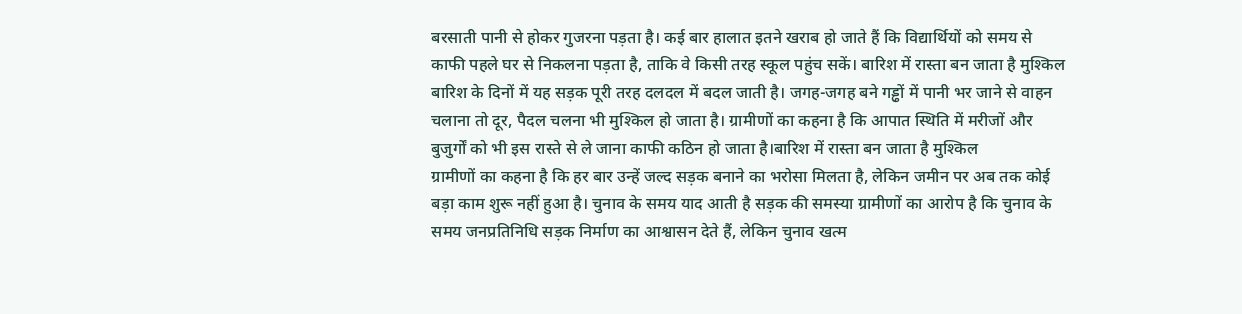बरसाती पानी से होकर गुजरना पड़ता है। कई बार हालात इतने खराब हो जाते हैं कि विद्यार्थियों को समय से काफी पहले घर से निकलना पड़ता है, ताकि वे किसी तरह स्कूल पहुंच सकें। बारिश में रास्ता बन जाता है मुश्किल बारिश के दिनों में यह सड़क पूरी तरह दलदल में बदल जाती है। जगह-जगह बने गड्ढों में पानी भर जाने से वाहन चलाना तो दूर, पैदल चलना भी मुश्किल हो जाता है। ग्रामीणों का कहना है कि आपात स्थिति में मरीजों और बुजुर्गों को भी इस रास्ते से ले जाना काफी कठिन हो जाता है।बारिश में रास्ता बन जाता है मुश्किल
ग्रामीणों का कहना है कि हर बार उन्हें जल्द सड़क बनाने का भरोसा मिलता है, लेकिन जमीन पर अब तक कोई बड़ा काम शुरू नहीं हुआ है। चुनाव के समय याद आती है सड़क की समस्या ग्रामीणों का आरोप है कि चुनाव के समय जनप्रतिनिधि सड़क निर्माण का आश्वासन देते हैं, लेकिन चुनाव खत्म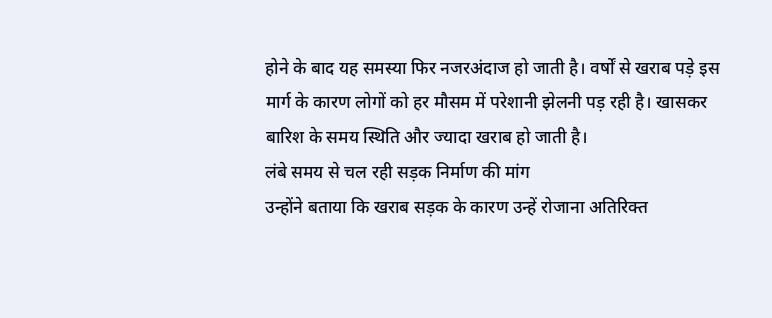होने के बाद यह समस्या फिर नजरअंदाज हो जाती है। वर्षों से खराब पड़े इस मार्ग के कारण लोगों को हर मौसम में परेशानी झेलनी पड़ रही है। खासकर बारिश के समय स्थिति और ज्यादा खराब हो जाती है।
लंबे समय से चल रही सड़क निर्माण की मांग
उन्होंने बताया कि खराब सड़क के कारण उन्हें रोजाना अतिरिक्त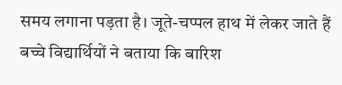समय लगाना पड़ता है। जूते-चप्पल हाथ में लेकर जाते हैं बच्चे विद्यार्थियों ने बताया कि बारिश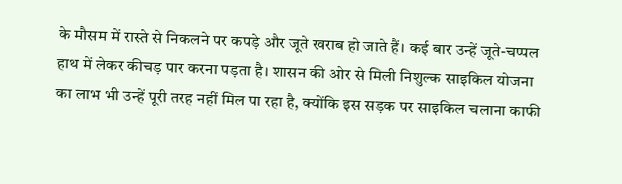के मौसम में रास्ते से निकलने पर कपड़े और जूते खराब हो जाते हैं। कई बार उन्हें जूते-चप्पल हाथ में लेकर कीचड़ पार करना पड़ता है। शासन की ओर से मिली निशुल्क साइकिल योजना का लाभ भी उन्हें पूरी तरह नहीं मिल पा रहा है, क्योंकि इस सड़क पर साइकिल चलाना काफी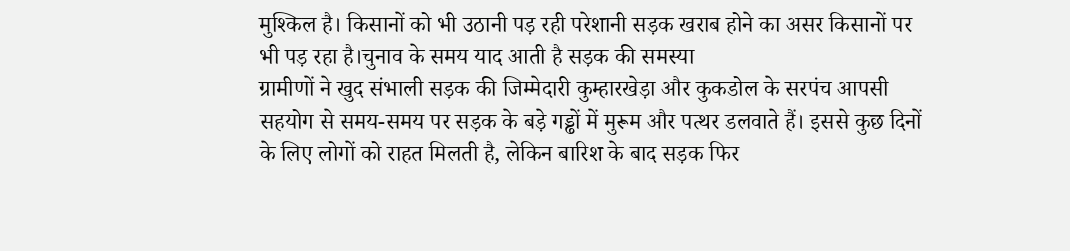मुश्किल है। किसानों को भी उठानी पड़ रही परेशानी सड़क खराब होने का असर किसानों पर भी पड़ रहा है।चुनाव के समय याद आती है सड़क की समस्या
ग्रामीणों ने खुद संभाली सड़क की जिम्मेदारी कुम्हारखेड़ा और कुकडोल के सरपंच आपसी सहयोग से समय-समय पर सड़क के बड़े गड्ढों में मुरूम और पत्थर डलवाते हैं। इससे कुछ दिनों के लिए लोगों को राहत मिलती है, लेकिन बारिश के बाद सड़क फिर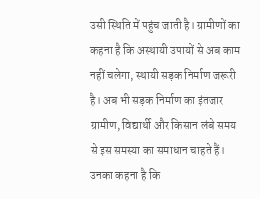उसी स्थिति में पहुंच जाती है। ग्रामीणों का कहना है कि अस्थायी उपायों से अब काम नहीं चलेगा, स्थायी सड़क निर्माण जरूरी है। अब भी सड़क निर्माण का इंतजार ग्रामीण, विद्यार्थी और किसान लंबे समय से इस समस्या का समाधान चाहते हैं। उनका कहना है कि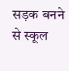सड़क बनने से स्कूल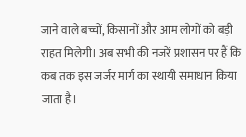जाने वाले बच्चों, किसानों और आम लोगों को बड़ी राहत मिलेगी। अब सभी की नजरें प्रशासन पर हैं कि कब तक इस जर्जर मार्ग का स्थायी समाधान किया जाता है।